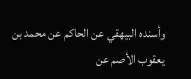وأسنده البيهقي عن الحاكم عن محمد بن يعقوب الأصم عن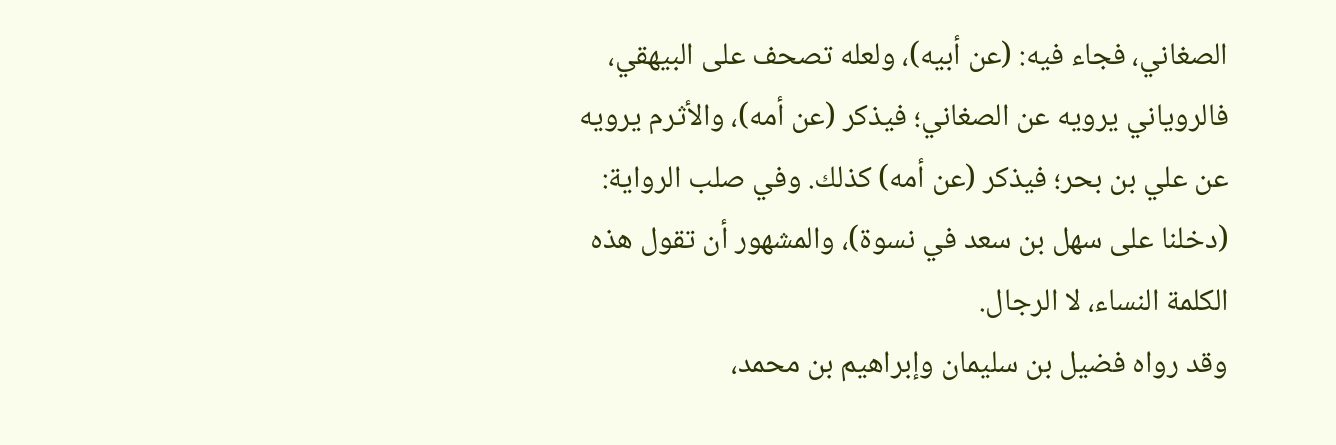الصغاني، فجاء فيه: (عن أبيه)، ولعله تصحف على البيهقي، فالروياني يرويه عن الصغاني؛ فيذكر (عن أمه)، والأثرم يرويه عن علي بن بحر؛ فيذكر (عن أمه) كذلك. وفي صلب الرواية: (دخلنا على سهل بن سعد في نسوة)، والمشهور أن تقول هذه الكلمة النساء، لا الرجال.
وقد رواه فضيل بن سليمان وإبراهيم بن محمد،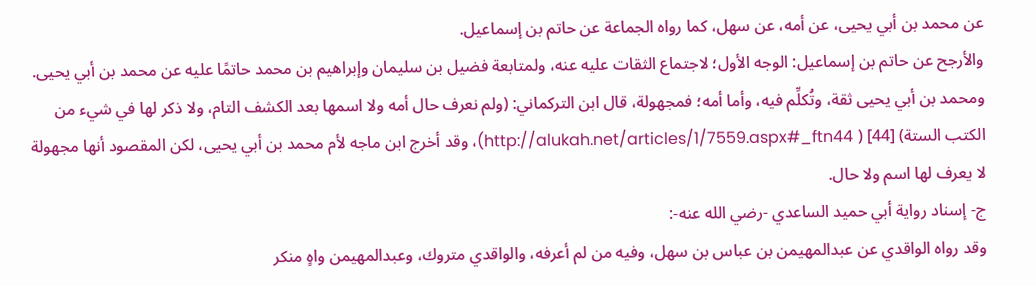عن محمد بن أبي يحيى، عن أمه، عن سهل، كما رواه الجماعة عن حاتم بن إسماعيل.
والأرجح عن حاتم بن إسماعيل: الوجه الأول؛ لاجتماع الثقات عليه عنه، ولمتابعة فضيل بن سليمان وإبراهيم بن محمد حاتمًا عليه عن محمد بن أبي يحيى.
ومحمد بن أبي يحيى ثقة، وتُكلِّم فيه، وأما أمه؛ فمجهولة، قال ابن التركماني: (ولم نعرف حال أمه ولا اسمها بعد الكشف التام، ولا ذكر لها في شيء من الكتب الستة) [44] ( http://alukah.net/articles/1/7559.aspx#_ftn44)، وقد أخرج ابن ماجه لأم محمد بن أبي يحيى، لكن المقصود أنها مجهولة لا يعرف لها اسم ولا حال.
ج- إسناد رواية أبي حميد الساعدي -رضي الله عنه-:
وقد رواه الواقدي عن عبدالمهيمن بن عباس بن سهل، وفيه من لم أعرفه، والواقدي متروك، وعبدالمهيمن واهٍ منكر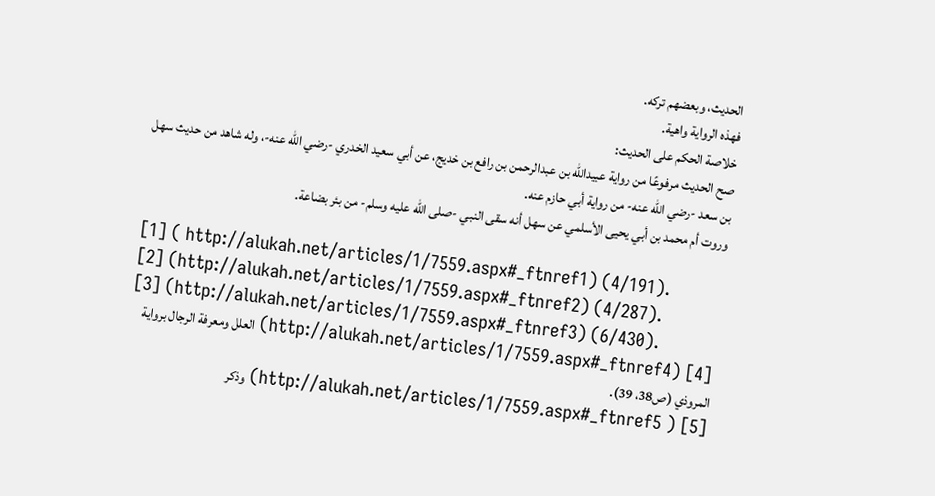الحديث، وبعضهم تركه.
فهذه الرواية واهية.
خلاصة الحكم على الحديث:
صح الحديث مرفوعًا من رواية عبيدالله بن عبدالرحمن بن رافع بن خديج، عن أبي سعيد الخدري -رضي الله عنه-، وله شاهد من حديث سهل بن سعد -رضي الله عنه- من رواية أبي حازم عنه.
وروت أم محمد بن أبي يحيى الأسلمي عن سهل أنه سقى النبي -صلى الله عليه وسلم- من بئر بضاعة.

[1] ( http://alukah.net/articles/1/7559.aspx#_ftnref1) (4/191).
[2] (http://alukah.net/articles/1/7559.aspx#_ftnref2) (4/287).
[3] (http://alukah.net/articles/1/7559.aspx#_ftnref3) (6/430).
[4] (http://alukah.net/articles/1/7559.aspx#_ftnref4) العلل ومعرفة الرجال برواية المروذي (ص38، 39).
[5] ( http://alukah.net/articles/1/7559.aspx#_ftnref5) وذكر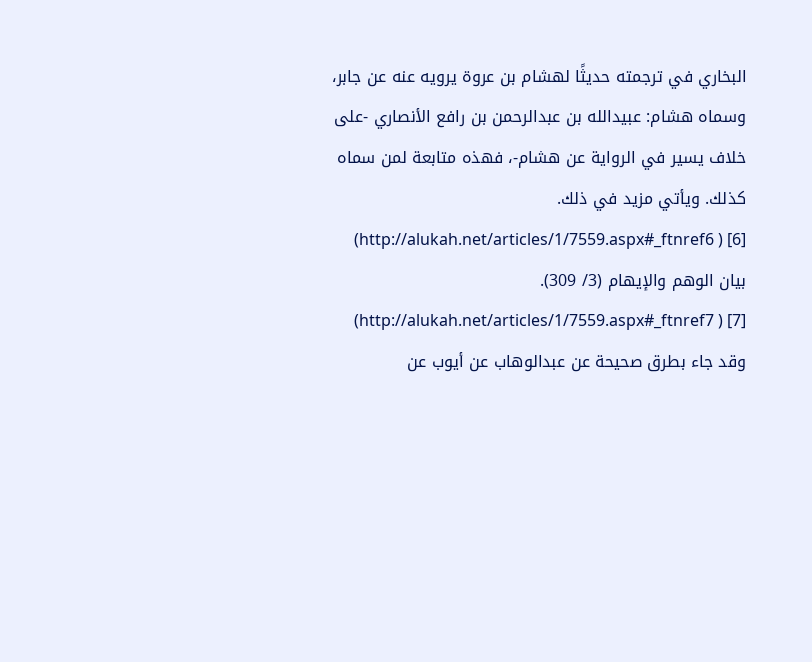البخاري في ترجمته حديثًا لهشام بن عروة يرويه عنه عن جابر، وسماه هشام: عبيدالله بن عبدالرحمن بن رافع الأنصاري -على خلاف يسير في الرواية عن هشام-، فهذه متابعة لمن سماه كذلك. ويأتي مزيد في ذلك.
[6] ( http://alukah.net/articles/1/7559.aspx#_ftnref6) بيان الوهم والإيهام (3/ 309).
[7] ( http://alukah.net/articles/1/7559.aspx#_ftnref7) وقد جاء بطرق صحيحة عن عبدالوهاب عن أيوب عن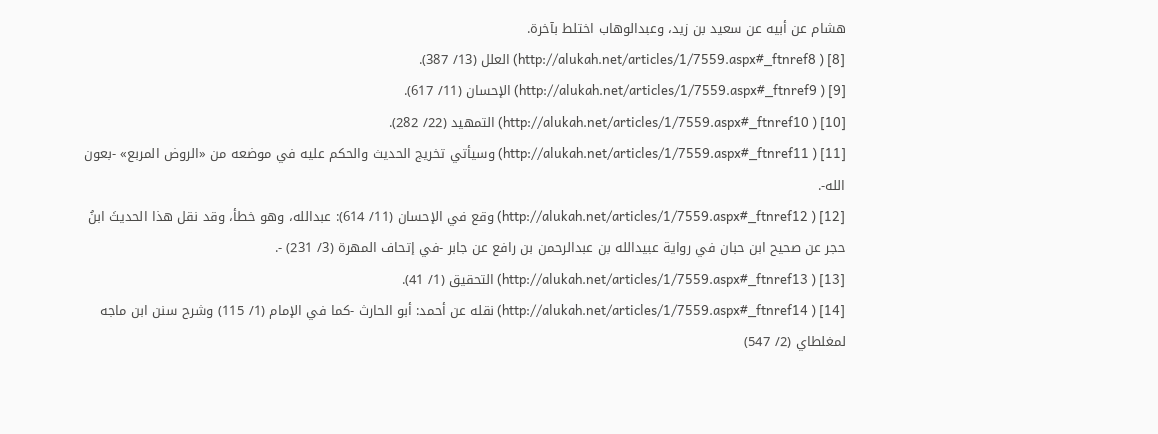هشام عن أبيه عن سعيد بن زيد، وعبدالوهاب اختلط بآخرة.
[8] ( http://alukah.net/articles/1/7559.aspx#_ftnref8) العلل (13/ 387).
[9] ( http://alukah.net/articles/1/7559.aspx#_ftnref9) الإحسان (11/ 617).
[10] ( http://alukah.net/articles/1/7559.aspx#_ftnref10) التمهيد (22/ 282).
[11] ( http://alukah.net/articles/1/7559.aspx#_ftnref11) وسيأتي تخريج الحديث والحكم عليه في موضعه من «الروض المربع» -بعون الله-.
[12] ( http://alukah.net/articles/1/7559.aspx#_ftnref12) وقع في الإحسان (11/ 614): عبدالله، وهو خطأ، وقد نقل هذا الحديثَ ابنُ حجر عن صحيح ابن حبان في رواية عبيدالله بن عبدالرحمن بن رافع عن جابر -في إتحاف المهرة (3/ 231) -.
[13] ( http://alukah.net/articles/1/7559.aspx#_ftnref13) التحقيق (1/ 41).
[14] ( http://alukah.net/articles/1/7559.aspx#_ftnref14) نقله عن أحمد: أبو الحارث -كما في الإمام (1/ 115) وشرح سنن ابن ماجه لمغلطاي (2/ 547)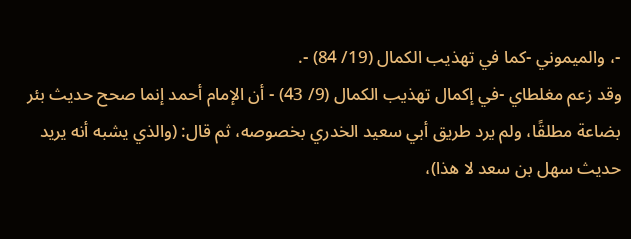-، والميموني -كما في تهذيب الكمال (19/ 84) -.
وقد زعم مغلطاي -في إكمال تهذيب الكمال (9/ 43) - أن الإمام أحمد إنما صحح حديث بئر بضاعة مطلقًا، ولم يرد طريق أبي سعيد الخدري بخصوصه، ثم قال: (والذي يشبه أنه يريد حديث سهل بن سعد لا هذا)،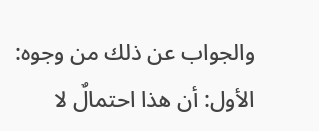والجواب عن ذلك من وجوه:
الأول: أن هذا احتمالٌ لا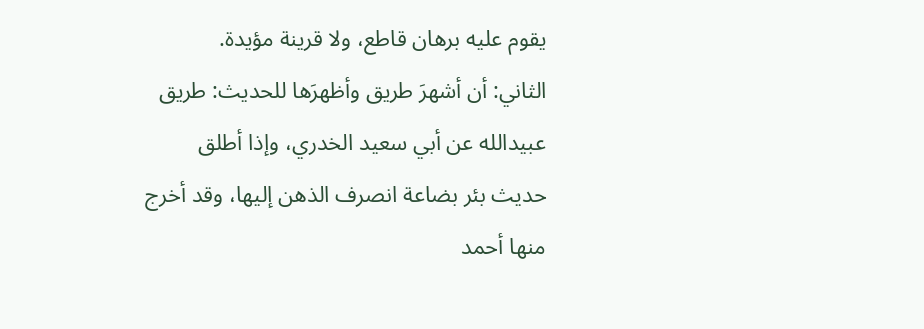يقوم عليه برهان قاطع، ولا قرينة مؤيدة.
الثاني: أن أشهرَ طريق وأظهرَها للحديث: طريق عبيدالله عن أبي سعيد الخدري، وإذا أطلق حديث بئر بضاعة انصرف الذهن إليها، وقد أخرج منها أحمد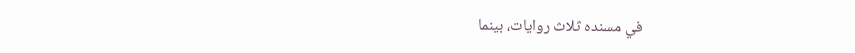في مسنده ثلاث روايات، بينما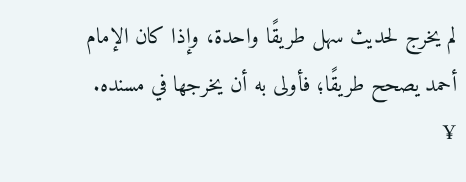لم يخرج لحديث سهل طريقًا واحدة، وإذا كان الإمام أحمد يصحح طريقًا؛ فأولى به أن يخرجها في مسنده.
¥